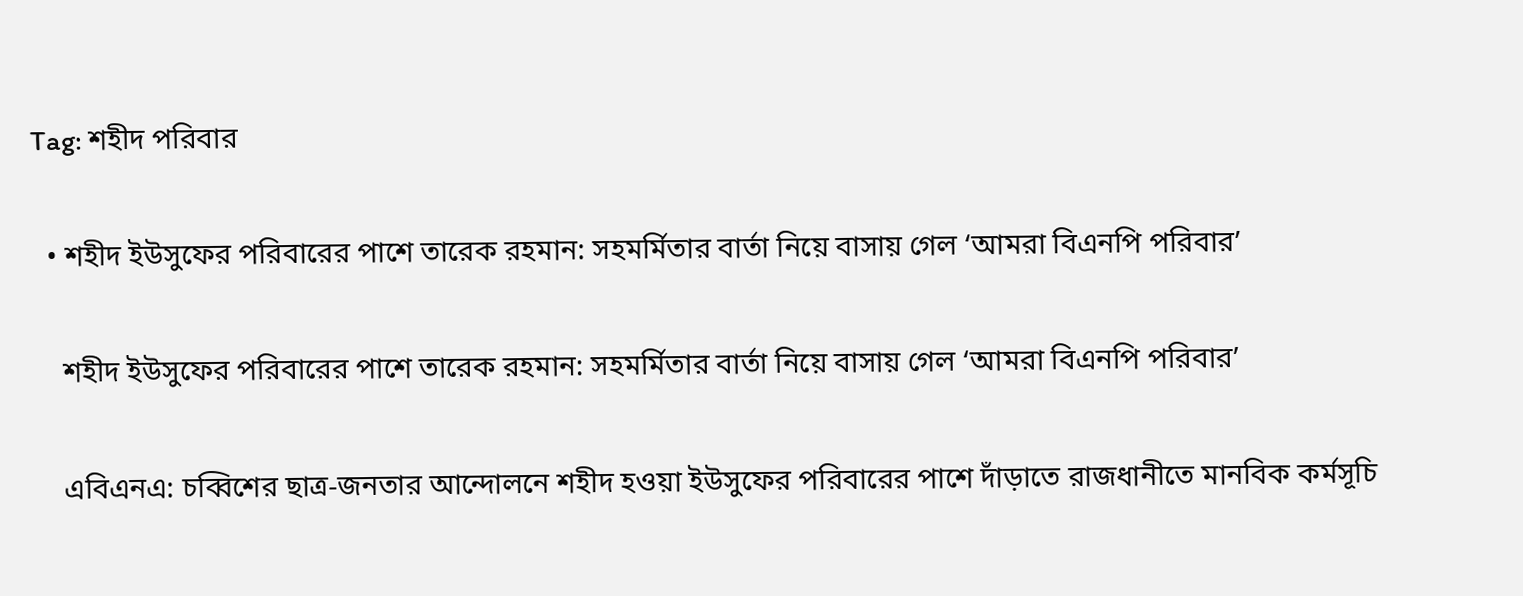Tag: শহীদ পরিবার

  • শহীদ ইউসুফের পরিবারের পাশে তারেক রহমান: সহমর্মিতার বার্তা নিয়ে বাসায় গেল ‘আমরা বিএনপি পরিবার’

    শহীদ ইউসুফের পরিবারের পাশে তারেক রহমান: সহমর্মিতার বার্তা নিয়ে বাসায় গেল ‘আমরা বিএনপি পরিবার’

    এবিএনএ: চব্বিশের ছাত্র-জনতার আন্দোলনে শহীদ হওয়া ইউসুফের পরিবারের পাশে দাঁড়াতে রাজধানীতে মানবিক কর্মসূচি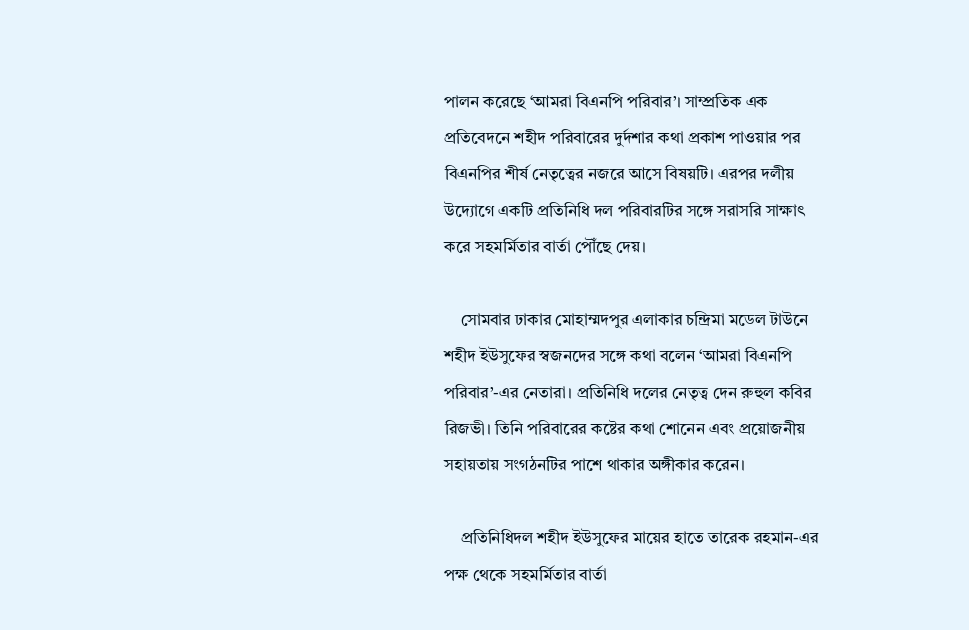পালন করেছে ‘আমরা বিএনপি পরিবার’। সাম্প্রতিক এক প্রতিবেদনে শহীদ পরিবারের দুর্দশার কথা প্রকাশ পাওয়ার পর বিএনপির শীর্ষ নেতৃত্বের নজরে আসে বিষয়টি। এরপর দলীয় উদ্যোগে একটি প্রতিনিধি দল পরিবারটির সঙ্গে সরাসরি সাক্ষাৎ করে সহমর্মিতার বার্তা পৌঁছে দেয়।

    সোমবার ঢাকার মোহাম্মদপুর এলাকার চন্দ্রিমা মডেল টাউনে শহীদ ইউসুফের স্বজনদের সঙ্গে কথা বলেন ‘আমরা বিএনপি পরিবার’-এর নেতারা। প্রতিনিধি দলের নেতৃত্ব দেন রুহুল কবির রিজভী। তিনি পরিবারের কষ্টের কথা শোনেন এবং প্রয়োজনীয় সহায়তায় সংগঠনটির পাশে থাকার অঙ্গীকার করেন।

    প্রতিনিধিদল শহীদ ইউসুফের মায়ের হাতে তারেক রহমান-এর পক্ষ থেকে সহমর্মিতার বার্তা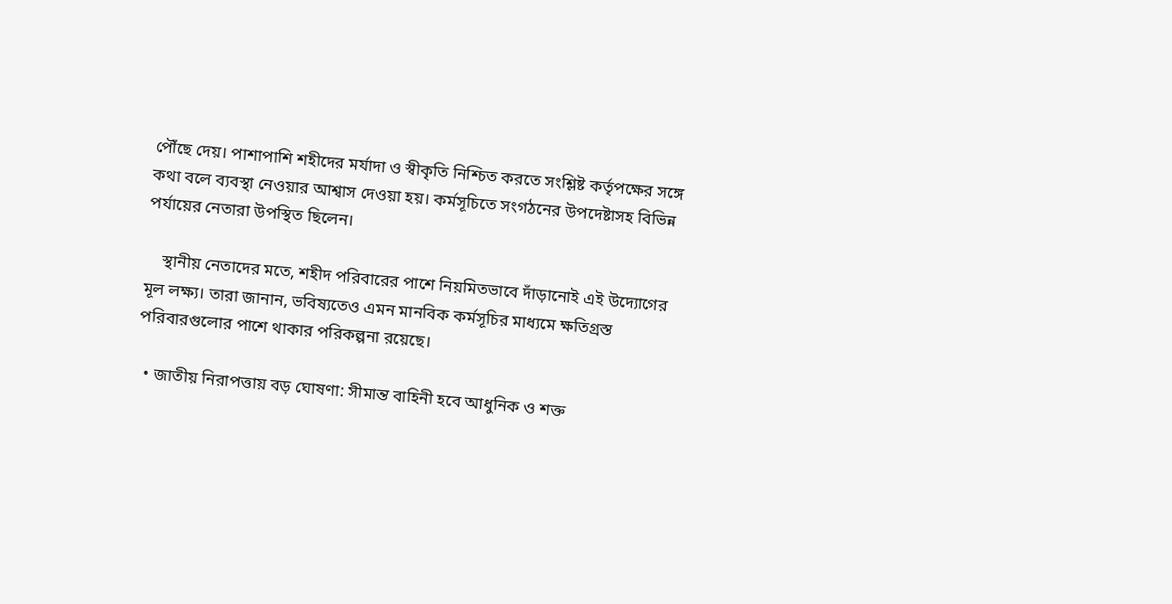পৌঁছে দেয়। পাশাপাশি শহীদের মর্যাদা ও স্বীকৃতি নিশ্চিত করতে সংশ্লিষ্ট কর্তৃপক্ষের সঙ্গে কথা বলে ব্যবস্থা নেওয়ার আশ্বাস দেওয়া হয়। কর্মসূচিতে সংগঠনের উপদেষ্টাসহ বিভিন্ন পর্যায়ের নেতারা উপস্থিত ছিলেন।

    স্থানীয় নেতাদের মতে, শহীদ পরিবারের পাশে নিয়মিতভাবে দাঁড়ানোই এই উদ্যোগের মূল লক্ষ্য। তারা জানান, ভবিষ্যতেও এমন মানবিক কর্মসূচির মাধ্যমে ক্ষতিগ্রস্ত পরিবারগুলোর পাশে থাকার পরিকল্পনা রয়েছে।

  • জাতীয় নিরাপত্তায় বড় ঘোষণা: সীমান্ত বাহিনী হবে আধুনিক ও শক্ত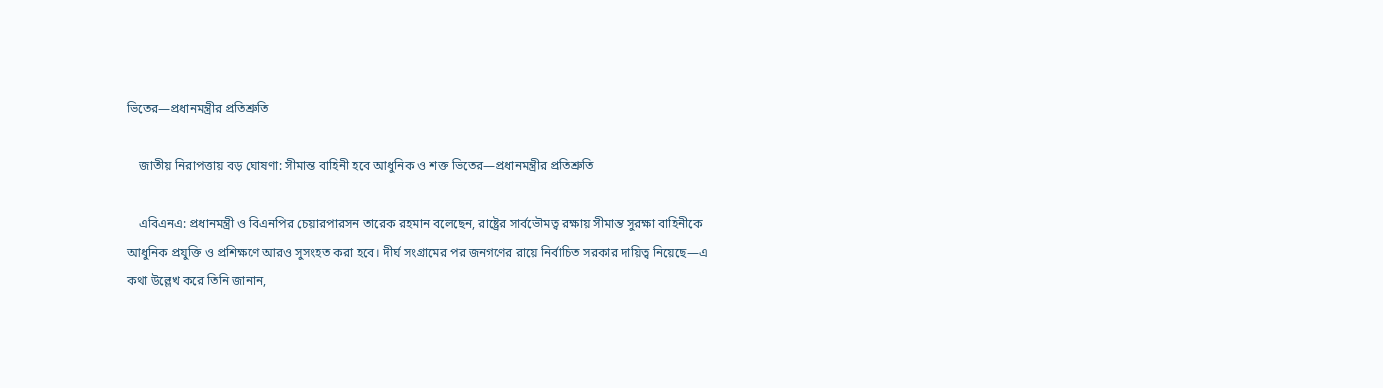ভিতের—প্রধানমন্ত্রীর প্রতিশ্রুতি

    জাতীয় নিরাপত্তায় বড় ঘোষণা: সীমান্ত বাহিনী হবে আধুনিক ও শক্ত ভিতের—প্রধানমন্ত্রীর প্রতিশ্রুতি

    এবিএনএ: প্রধানমন্ত্রী ও বিএনপির চেয়ারপারসন তারেক রহমান বলেছেন, রাষ্ট্রের সার্বভৌমত্ব রক্ষায় সীমান্ত সুরক্ষা বাহিনীকে আধুনিক প্রযুক্তি ও প্রশিক্ষণে আরও সুসংহত করা হবে। দীর্ঘ সংগ্রামের পর জনগণের রায়ে নির্বাচিত সরকার দায়িত্ব নিয়েছে—এ কথা উল্লেখ করে তিনি জানান,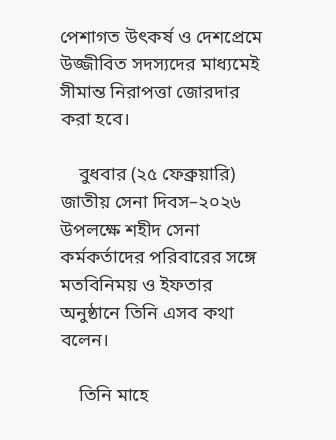পেশাগত উৎকর্ষ ও দেশপ্রেমে উজ্জীবিত সদস্যদের মাধ্যমেই সীমান্ত নিরাপত্তা জোরদার করা হবে।

    বুধবার (২৫ ফেব্রুয়ারি) জাতীয় সেনা দিবস–২০২৬ উপলক্ষে শহীদ সেনা কর্মকর্তাদের পরিবারের সঙ্গে মতবিনিময় ও ইফতার অনুষ্ঠানে তিনি এসব কথা বলেন।

    তিনি মাহে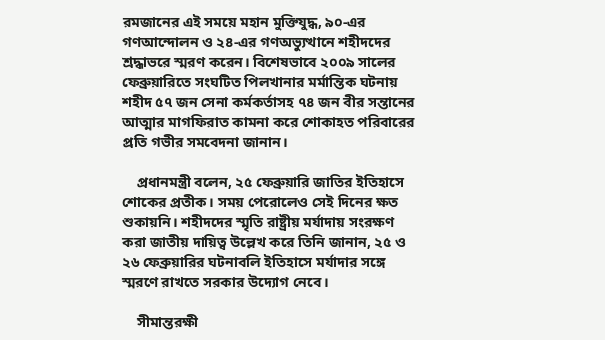রমজানের এই সময়ে মহান মুক্তিযুদ্ধ, ৯০-এর গণআন্দোলন ও ২৪-এর গণঅভ্যুত্থানে শহীদদের শ্রদ্ধাভরে স্মরণ করেন। বিশেষভাবে ২০০৯ সালের ফেব্রুয়ারিতে সংঘটিত পিলখানার মর্মান্তিক ঘটনায় শহীদ ৫৭ জন সেনা কর্মকর্তাসহ ৭৪ জন বীর সন্তানের আত্মার মাগফিরাত কামনা করে শোকাহত পরিবারের প্রতি গভীর সমবেদনা জানান।

    প্রধানমন্ত্রী বলেন, ২৫ ফেব্রুয়ারি জাতির ইতিহাসে শোকের প্রতীক। সময় পেরোলেও সেই দিনের ক্ষত শুকায়নি। শহীদদের স্মৃতি রাষ্ট্রীয় মর্যাদায় সংরক্ষণ করা জাতীয় দায়িত্ব উল্লেখ করে তিনি জানান, ২৫ ও ২৬ ফেব্রুয়ারির ঘটনাবলি ইতিহাসে মর্যাদার সঙ্গে স্মরণে রাখতে সরকার উদ্যোগ নেবে।

    সীমান্তরক্ষী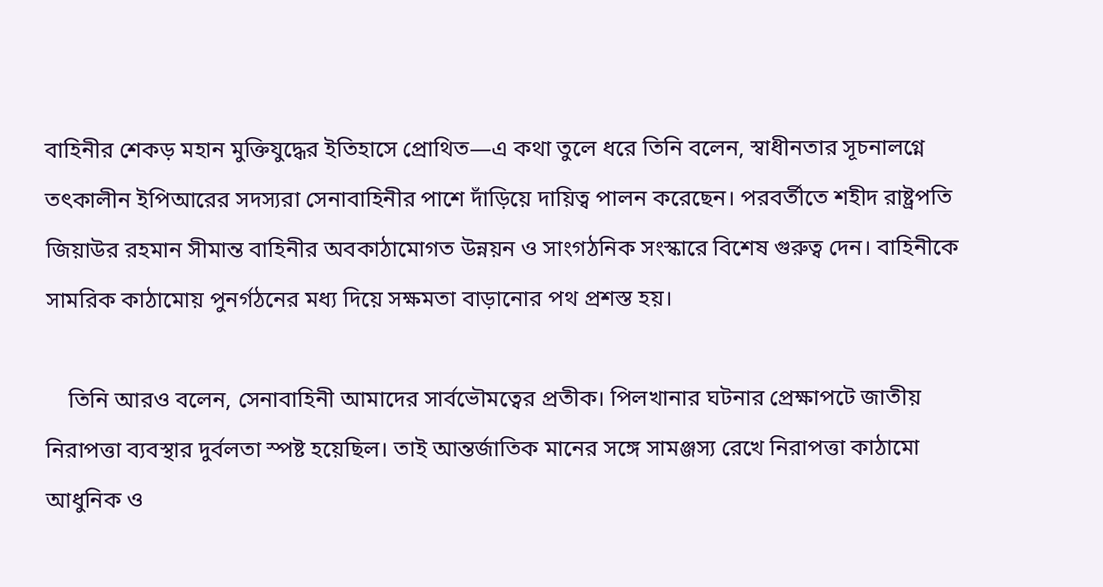বাহিনীর শেকড় মহান মুক্তিযুদ্ধের ইতিহাসে প্রোথিত—এ কথা তুলে ধরে তিনি বলেন, স্বাধীনতার সূচনালগ্নে তৎকালীন ইপিআরের সদস্যরা সেনাবাহিনীর পাশে দাঁড়িয়ে দায়িত্ব পালন করেছেন। পরবর্তীতে শহীদ রাষ্ট্রপতি জিয়াউর রহমান সীমান্ত বাহিনীর অবকাঠামোগত উন্নয়ন ও সাংগঠনিক সংস্কারে বিশেষ গুরুত্ব দেন। বাহিনীকে সামরিক কাঠামোয় পুনর্গঠনের মধ্য দিয়ে সক্ষমতা বাড়ানোর পথ প্রশস্ত হয়।

    তিনি আরও বলেন, সেনাবাহিনী আমাদের সার্বভৌমত্বের প্রতীক। পিলখানার ঘটনার প্রেক্ষাপটে জাতীয় নিরাপত্তা ব্যবস্থার দুর্বলতা স্পষ্ট হয়েছিল। তাই আন্তর্জাতিক মানের সঙ্গে সামঞ্জস্য রেখে নিরাপত্তা কাঠামো আধুনিক ও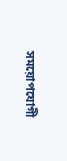সময়োপযোগী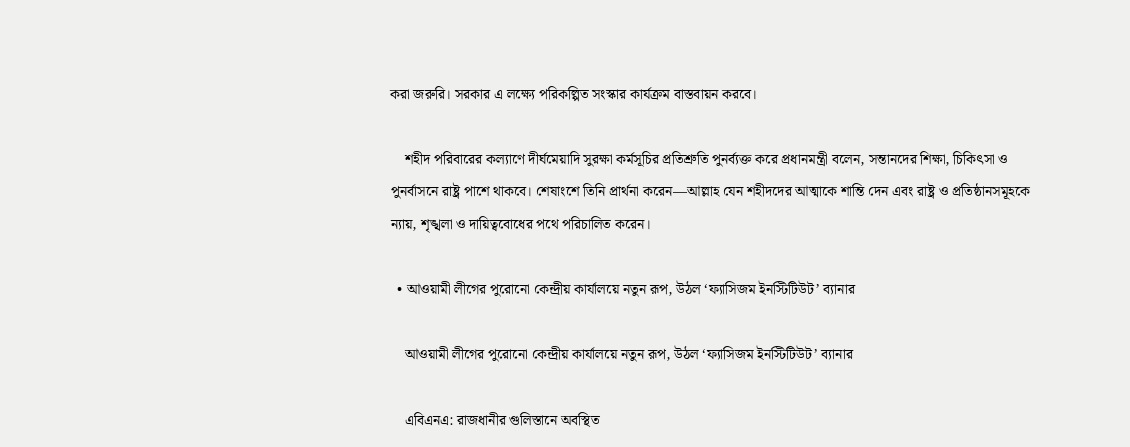করা জরুরি। সরকার এ লক্ষ্যে পরিকল্পিত সংস্কার কার্যক্রম বাস্তবায়ন করবে।

    শহীদ পরিবারের কল্যাণে দীর্ঘমেয়াদি সুরক্ষা কর্মসূচির প্রতিশ্রুতি পুনর্ব্যক্ত করে প্রধানমন্ত্রী বলেন, সন্তানদের শিক্ষা, চিকিৎসা ও পুনর্বাসনে রাষ্ট্র পাশে থাকবে। শেষাংশে তিনি প্রার্থনা করেন—আল্লাহ যেন শহীদদের আত্মাকে শান্তি দেন এবং রাষ্ট্র ও প্রতিষ্ঠানসমূহকে ন্যায়, শৃঙ্খলা ও দায়িত্ববোধের পথে পরিচালিত করেন।

  • আওয়ামী লীগের পুরোনো কেন্দ্রীয় কার্যালয়ে নতুন রূপ, উঠল ‘ফ্যাসিজম ইনস্টিটিউট’ ব্যানার

    আওয়ামী লীগের পুরোনো কেন্দ্রীয় কার্যালয়ে নতুন রূপ, উঠল ‘ফ্যাসিজম ইনস্টিটিউট’ ব্যানার

    এবিএনএ: রাজধানীর গুলিস্তানে অবস্থিত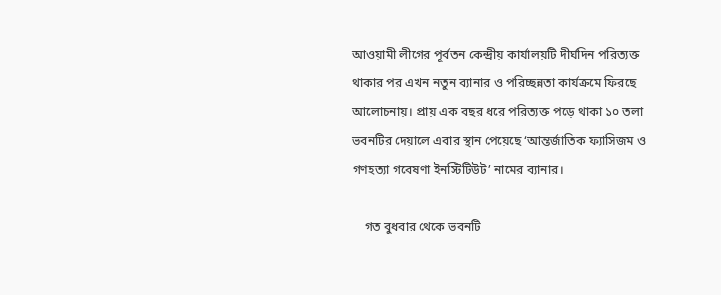আওয়ামী লীগের পূর্বতন কেন্দ্রীয় কার্যালয়টি দীর্ঘদিন পরিত্যক্ত থাকার পর এখন নতুন ব্যানার ও পরিচ্ছন্নতা কার্যক্রমে ফিরছে আলোচনায়। প্রায় এক বছর ধরে পরিত্যক্ত পড়ে থাকা ১০ তলা ভবনটির দেয়ালে এবার স্থান পেয়েছে ‘আন্তর্জাতিক ফ্যাসিজম ও গণহত্যা গবেষণা ইনস্টিটিউট’ নামের ব্যানার।

    গত বুধবার থেকে ভবনটি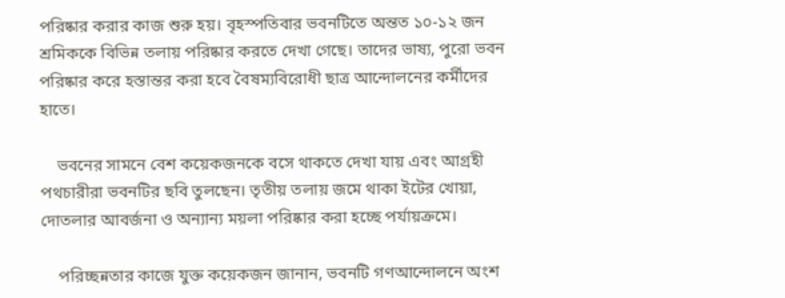পরিষ্কার করার কাজ শুরু হয়। বৃহস্পতিবার ভবনটিতে অন্তত ১০-১২ জন শ্রমিককে বিভিন্ন তলায় পরিষ্কার করতে দেখা গেছে। তাদের ভাষ্য, পুরো ভবন পরিষ্কার করে হস্তান্তর করা হবে বৈষম্যবিরোধী ছাত্র আন্দোলনের কর্মীদের হাতে।

    ভবনের সামনে বেশ কয়েকজনকে বসে থাকতে দেখা যায় এবং আগ্রহী পথচারীরা ভবনটির ছবি তুলছেন। তৃতীয় তলায় জমে থাকা ইটের খোয়া, দোতলার আবর্জনা ও অন্যান্য ময়লা পরিষ্কার করা হচ্ছে পর্যায়ক্রমে।

    পরিচ্ছন্নতার কাজে যুক্ত কয়েকজন জানান, ভবনটি গণআন্দোলনে অংশ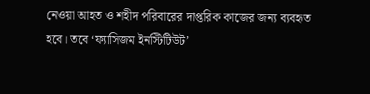নেওয়া আহত ও শহীদ পরিবারের দাপ্তরিক কাজের জন্য ব্যবহৃত হবে। তবে ‘ফ্যাসিজম ইনস্টিটিউট’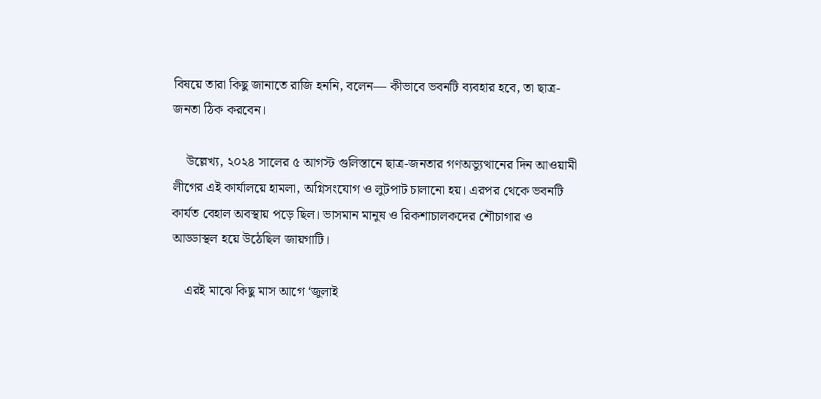বিষয়ে তারা কিছু জানাতে রাজি হননি, বলেন— কীভাবে ভবনটি ব্যবহার হবে, তা ছাত্র-জনতা ঠিক করবেন।

    উল্লেখ্য, ২০২৪ সালের ৫ আগস্ট গুলিস্তানে ছাত্র-জনতার গণঅভ্যুত্থানের দিন আওয়ামী লীগের এই কার্যালয়ে হামলা, অগ্নিসংযোগ ও লুটপাট চালানো হয়। এরপর থেকে ভবনটি কার্যত বেহাল অবস্থায় পড়ে ছিল। ভাসমান মানুষ ও রিকশাচালকদের শৌচাগার ও আড্ডাস্থল হয়ে উঠেছিল জায়গাটি।

    এরই মাঝে কিছু মাস আগে ‘জুলাই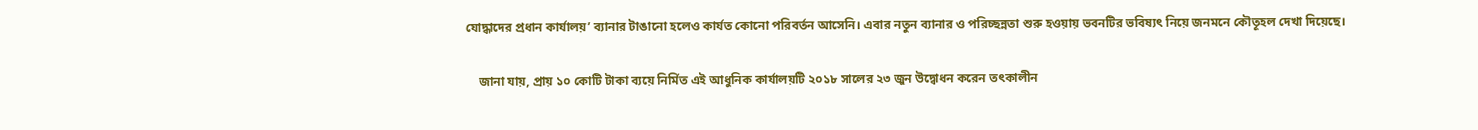যোদ্ধাদের প্রধান কার্যালয়’ ব্যানার টাঙানো হলেও কার্যত কোনো পরিবর্তন আসেনি। এবার নতুন ব্যানার ও পরিচ্ছন্নতা শুরু হওয়ায় ভবনটির ভবিষ্যৎ নিয়ে জনমনে কৌতূহল দেখা দিয়েছে।

    জানা যায়, প্রায় ১০ কোটি টাকা ব্যয়ে নির্মিত এই আধুনিক কার্যালয়টি ২০১৮ সালের ২৩ জুন উদ্বোধন করেন তৎকালীন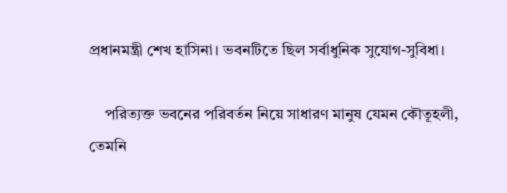প্রধানমন্ত্রী শেখ হাসিনা। ভবনটিতে ছিল সর্বাধুনিক সুযোগ-সুবিধা।

    পরিত্যক্ত ভবনের পরিবর্তন নিয়ে সাধারণ মানুষ যেমন কৌতূহলী, তেমনি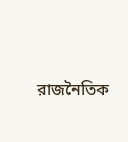রাজনৈতিক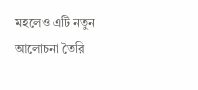মহলেও এটি নতুন আলোচনা তৈরি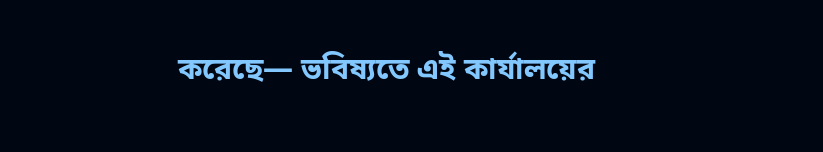করেছে— ভবিষ্যতে এই কার্যালয়ের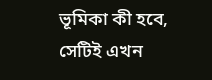ভূমিকা কী হবে, সেটিই এখন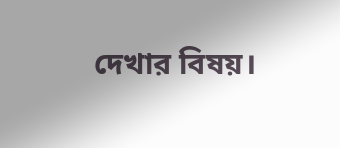দেখার বিষয়।